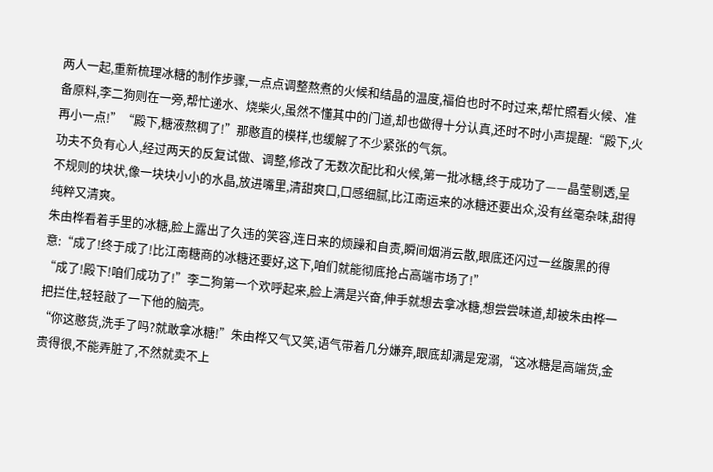两人一起,重新梳理冰糖的制作步骤,一点点调整熬煮的火候和结晶的温度,福伯也时不时过来,帮忙照看火候、准备原料,李二狗则在一旁,帮忙递水、烧柴火,虽然不懂其中的门道,却也做得十分认真,还时不时小声提醒:“殿下,火再小一点!”“殿下,糖液熬稠了!”那憨直的模样,也缓解了不少紧张的气氛。
功夫不负有心人,经过两天的反复试做、调整,修改了无数次配比和火候,第一批冰糖,终于成功了——晶莹剔透,呈不规则的块状,像一块块小小的水晶,放进嘴里,清甜爽口,口感细腻,比江南运来的冰糖还要出众,没有丝毫杂味,甜得纯粹又清爽。
朱由桦看着手里的冰糖,脸上露出了久违的笑容,连日来的烦躁和自责,瞬间烟消云散,眼底还闪过一丝腹黑的得意:“成了!终于成了!比江南糖商的冰糖还要好,这下,咱们就能彻底抢占高端市场了!”
“成了!殿下!咱们成功了!”李二狗第一个欢呼起来,脸上满是兴奋,伸手就想去拿冰糖,想尝尝味道,却被朱由桦一把拦住,轻轻敲了一下他的脑壳。
“你这憨货,洗手了吗?就敢拿冰糖!”朱由桦又气又笑,语气带着几分嫌弃,眼底却满是宠溺,“这冰糖是高端货,金贵得很,不能弄脏了,不然就卖不上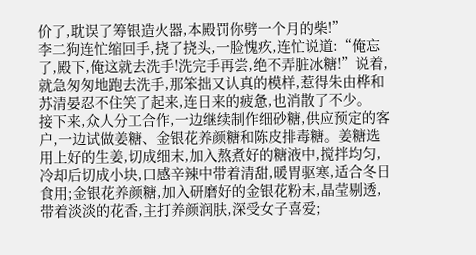价了,耽误了筹银造火器,本殿罚你劈一个月的柴!”
李二狗连忙缩回手,挠了挠头,一脸愧疚,连忙说道:“俺忘了,殿下,俺这就去洗手!洗完手再尝,绝不弄脏冰糖!”说着,就急匆匆地跑去洗手,那笨拙又认真的模样,惹得朱由桦和苏清晏忍不住笑了起来,连日来的疲惫,也消散了不少。
接下来,众人分工合作,一边继续制作细砂糖,供应预定的客户,一边试做姜糖、金银花养颜糖和陈皮排毒糖。姜糖选用上好的生姜,切成细末,加入熬煮好的糖液中,搅拌均匀,冷却后切成小块,口感辛辣中带着清甜,暖胃驱寒,适合冬日食用;金银花养颜糖,加入研磨好的金银花粉末,晶莹剔透,带着淡淡的花香,主打养颜润肤,深受女子喜爱;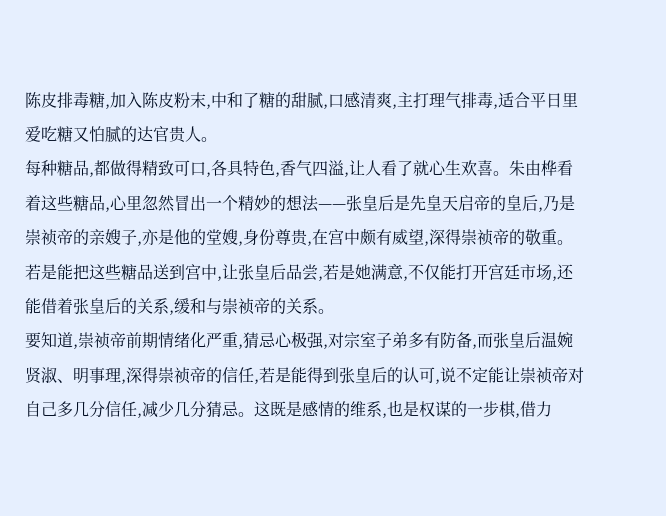陈皮排毒糖,加入陈皮粉末,中和了糖的甜腻,口感清爽,主打理气排毒,适合平日里爱吃糖又怕腻的达官贵人。
每种糖品,都做得精致可口,各具特色,香气四溢,让人看了就心生欢喜。朱由桦看着这些糖品,心里忽然冒出一个精妙的想法——张皇后是先皇天启帝的皇后,乃是崇祯帝的亲嫂子,亦是他的堂嫂,身份尊贵,在宫中颇有威望,深得崇祯帝的敬重。若是能把这些糖品送到宫中,让张皇后品尝,若是她满意,不仅能打开宫廷市场,还能借着张皇后的关系,缓和与崇祯帝的关系。
要知道,崇祯帝前期情绪化严重,猜忌心极强,对宗室子弟多有防备,而张皇后温婉贤淑、明事理,深得崇祯帝的信任,若是能得到张皇后的认可,说不定能让崇祯帝对自己多几分信任,减少几分猜忌。这既是感情的维系,也是权谋的一步棋,借力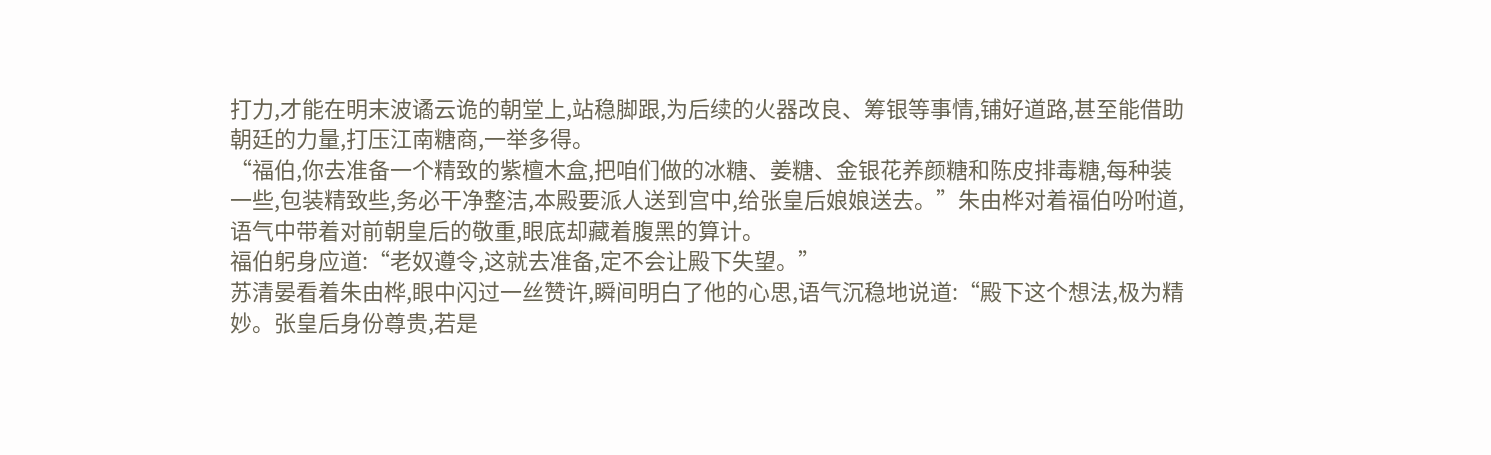打力,才能在明末波谲云诡的朝堂上,站稳脚跟,为后续的火器改良、筹银等事情,铺好道路,甚至能借助朝廷的力量,打压江南糖商,一举多得。
“福伯,你去准备一个精致的紫檀木盒,把咱们做的冰糖、姜糖、金银花养颜糖和陈皮排毒糖,每种装一些,包装精致些,务必干净整洁,本殿要派人送到宫中,给张皇后娘娘送去。”朱由桦对着福伯吩咐道,语气中带着对前朝皇后的敬重,眼底却藏着腹黑的算计。
福伯躬身应道:“老奴遵令,这就去准备,定不会让殿下失望。”
苏清晏看着朱由桦,眼中闪过一丝赞许,瞬间明白了他的心思,语气沉稳地说道:“殿下这个想法,极为精妙。张皇后身份尊贵,若是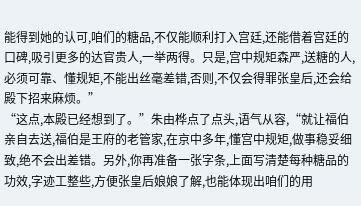能得到她的认可,咱们的糖品,不仅能顺利打入宫廷,还能借着宫廷的口碑,吸引更多的达官贵人,一举两得。只是,宫中规矩森严,送糖的人,必须可靠、懂规矩,不能出丝毫差错,否则,不仅会得罪张皇后,还会给殿下招来麻烦。”
“这点,本殿已经想到了。”朱由桦点了点头,语气从容,“就让福伯亲自去送,福伯是王府的老管家,在京中多年,懂宫中规矩,做事稳妥细致,绝不会出差错。另外,你再准备一张字条,上面写清楚每种糖品的功效,字迹工整些,方便张皇后娘娘了解,也能体现出咱们的用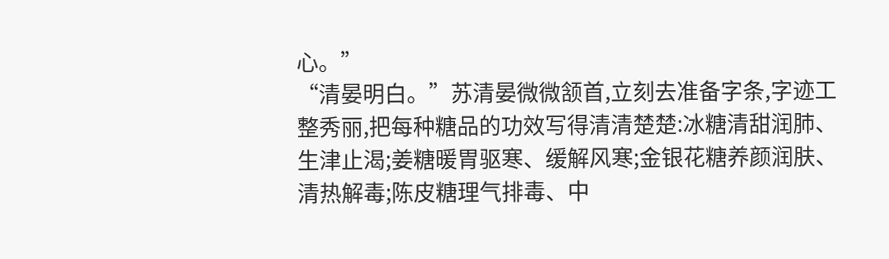心。”
“清晏明白。”苏清晏微微颔首,立刻去准备字条,字迹工整秀丽,把每种糖品的功效写得清清楚楚:冰糖清甜润肺、生津止渴;姜糖暖胃驱寒、缓解风寒;金银花糖养颜润肤、清热解毒;陈皮糖理气排毒、中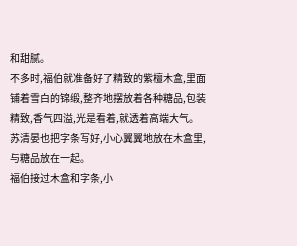和甜腻。
不多时,福伯就准备好了精致的紫檀木盒,里面铺着雪白的锦缎,整齐地摆放着各种糖品,包装精致,香气四溢,光是看着,就透着高端大气。苏清晏也把字条写好,小心翼翼地放在木盒里,与糖品放在一起。
福伯接过木盒和字条,小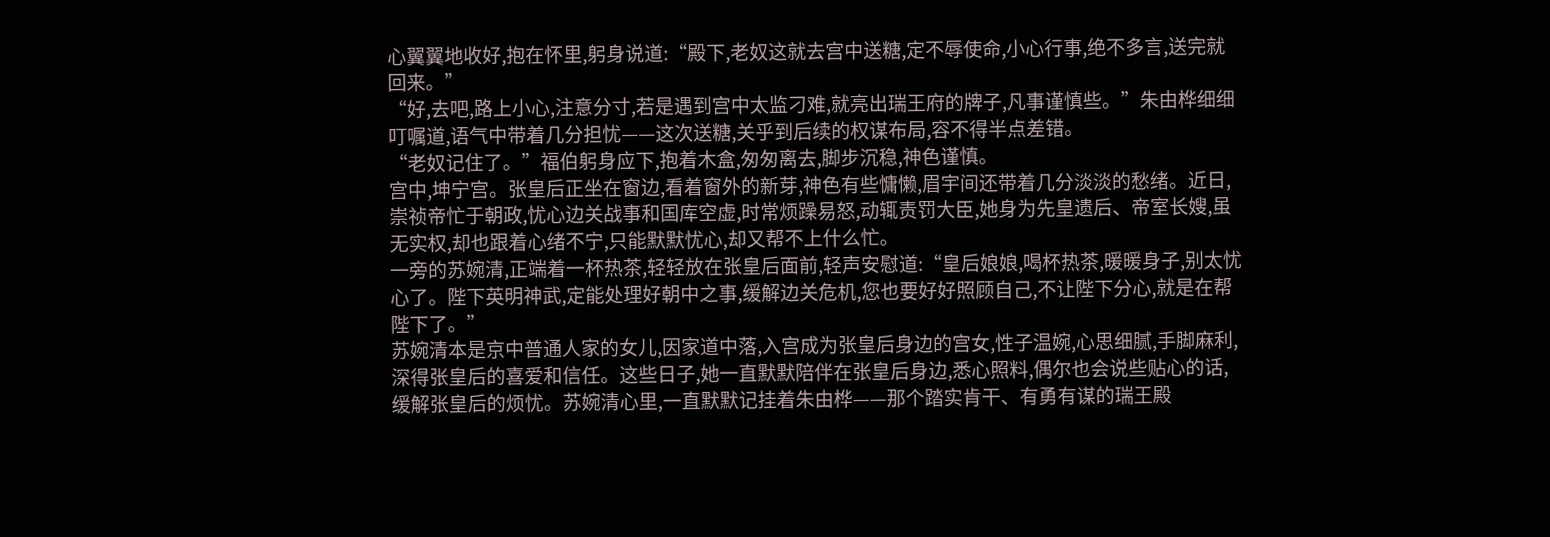心翼翼地收好,抱在怀里,躬身说道:“殿下,老奴这就去宫中送糖,定不辱使命,小心行事,绝不多言,送完就回来。”
“好,去吧,路上小心,注意分寸,若是遇到宫中太监刁难,就亮出瑞王府的牌子,凡事谨慎些。”朱由桦细细叮嘱道,语气中带着几分担忧——这次送糖,关乎到后续的权谋布局,容不得半点差错。
“老奴记住了。”福伯躬身应下,抱着木盒,匆匆离去,脚步沉稳,神色谨慎。
宫中,坤宁宫。张皇后正坐在窗边,看着窗外的新芽,神色有些慵懒,眉宇间还带着几分淡淡的愁绪。近日,崇祯帝忙于朝政,忧心边关战事和国库空虚,时常烦躁易怒,动辄责罚大臣,她身为先皇遗后、帝室长嫂,虽无实权,却也跟着心绪不宁,只能默默忧心,却又帮不上什么忙。
一旁的苏婉清,正端着一杯热茶,轻轻放在张皇后面前,轻声安慰道:“皇后娘娘,喝杯热茶,暖暖身子,别太忧心了。陛下英明神武,定能处理好朝中之事,缓解边关危机,您也要好好照顾自己,不让陛下分心,就是在帮陛下了。”
苏婉清本是京中普通人家的女儿,因家道中落,入宫成为张皇后身边的宫女,性子温婉,心思细腻,手脚麻利,深得张皇后的喜爱和信任。这些日子,她一直默默陪伴在张皇后身边,悉心照料,偶尔也会说些贴心的话,缓解张皇后的烦忧。苏婉清心里,一直默默记挂着朱由桦——那个踏实肯干、有勇有谋的瑞王殿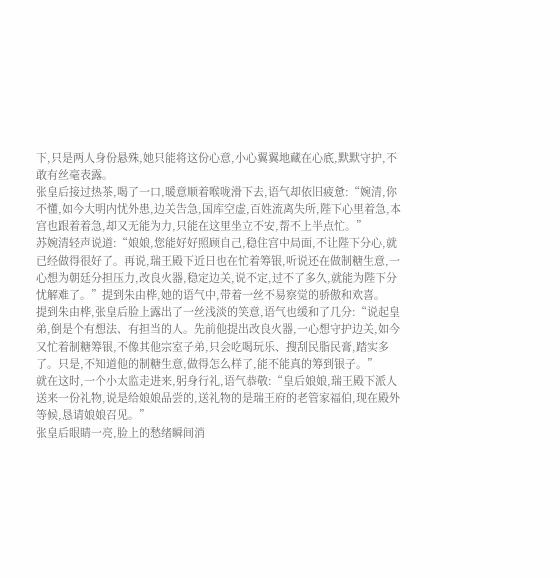下,只是两人身份悬殊,她只能将这份心意,小心翼翼地藏在心底,默默守护,不敢有丝毫表露。
张皇后接过热茶,喝了一口,暖意顺着喉咙滑下去,语气却依旧疲惫:“婉清,你不懂,如今大明内忧外患,边关告急,国库空虚,百姓流离失所,陛下心里着急,本宫也跟着着急,却又无能为力,只能在这里坐立不安,帮不上半点忙。”
苏婉清轻声说道:“娘娘,您能好好照顾自己,稳住宫中局面,不让陛下分心,就已经做得很好了。再说,瑞王殿下近日也在忙着筹银,听说还在做制糖生意,一心想为朝廷分担压力,改良火器,稳定边关,说不定,过不了多久,就能为陛下分忧解难了。”提到朱由桦,她的语气中,带着一丝不易察觉的骄傲和欢喜。
提到朱由桦,张皇后脸上露出了一丝浅淡的笑意,语气也缓和了几分:“说起皇弟,倒是个有想法、有担当的人。先前他提出改良火器,一心想守护边关,如今又忙着制糖筹银,不像其他宗室子弟,只会吃喝玩乐、搜刮民脂民膏,踏实多了。只是,不知道他的制糖生意,做得怎么样了,能不能真的筹到银子。”
就在这时,一个小太监走进来,躬身行礼,语气恭敬:“皇后娘娘,瑞王殿下派人送来一份礼物,说是给娘娘品尝的,送礼物的是瑞王府的老管家福伯,现在殿外等候,恳请娘娘召见。”
张皇后眼睛一亮,脸上的愁绪瞬间消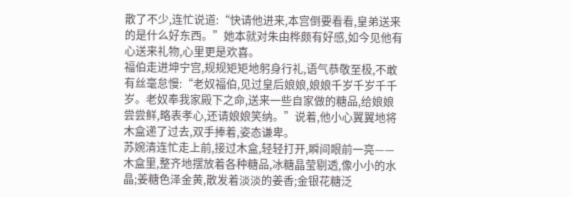散了不少,连忙说道:“快请他进来,本宫倒要看看,皇弟送来的是什么好东西。”她本就对朱由桦颇有好感,如今见他有心送来礼物,心里更是欢喜。
福伯走进坤宁宫,规规矩矩地躬身行礼,语气恭敬至极,不敢有丝毫怠慢:“老奴福伯,见过皇后娘娘,娘娘千岁千岁千千岁。老奴奉我家殿下之命,送来一些自家做的糖品,给娘娘尝尝鲜,略表孝心,还请娘娘笑纳。”说着,他小心翼翼地将木盒递了过去,双手捧着,姿态谦卑。
苏婉清连忙走上前,接过木盒,轻轻打开,瞬间眼前一亮——木盒里,整齐地摆放着各种糖品,冰糖晶莹剔透,像小小的水晶;姜糖色泽金黄,散发着淡淡的姜香;金银花糖泛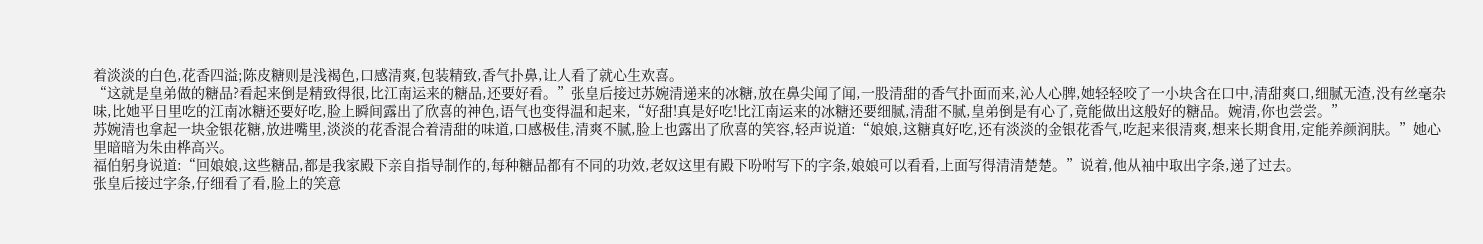着淡淡的白色,花香四溢;陈皮糖则是浅褐色,口感清爽,包装精致,香气扑鼻,让人看了就心生欢喜。
“这就是皇弟做的糖品?看起来倒是精致得很,比江南运来的糖品,还要好看。”张皇后接过苏婉清递来的冰糖,放在鼻尖闻了闻,一股清甜的香气扑面而来,沁人心脾,她轻轻咬了一小块含在口中,清甜爽口,细腻无渣,没有丝毫杂味,比她平日里吃的江南冰糖还要好吃,脸上瞬间露出了欣喜的神色,语气也变得温和起来,“好甜!真是好吃!比江南运来的冰糖还要细腻,清甜不腻,皇弟倒是有心了,竟能做出这般好的糖品。婉清,你也尝尝。”
苏婉清也拿起一块金银花糖,放进嘴里,淡淡的花香混合着清甜的味道,口感极佳,清爽不腻,脸上也露出了欣喜的笑容,轻声说道:“娘娘,这糖真好吃,还有淡淡的金银花香气,吃起来很清爽,想来长期食用,定能养颜润肤。”她心里暗暗为朱由桦高兴。
福伯躬身说道:“回娘娘,这些糖品,都是我家殿下亲自指导制作的,每种糖品都有不同的功效,老奴这里有殿下吩咐写下的字条,娘娘可以看看,上面写得清清楚楚。”说着,他从袖中取出字条,递了过去。
张皇后接过字条,仔细看了看,脸上的笑意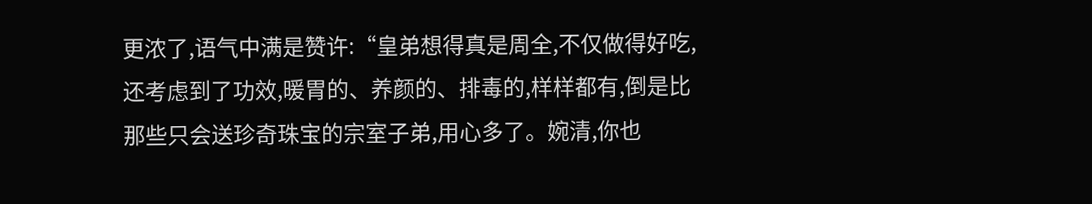更浓了,语气中满是赞许:“皇弟想得真是周全,不仅做得好吃,还考虑到了功效,暖胃的、养颜的、排毒的,样样都有,倒是比那些只会送珍奇珠宝的宗室子弟,用心多了。婉清,你也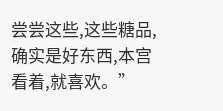尝尝这些,这些糖品,确实是好东西,本宫看着,就喜欢。”